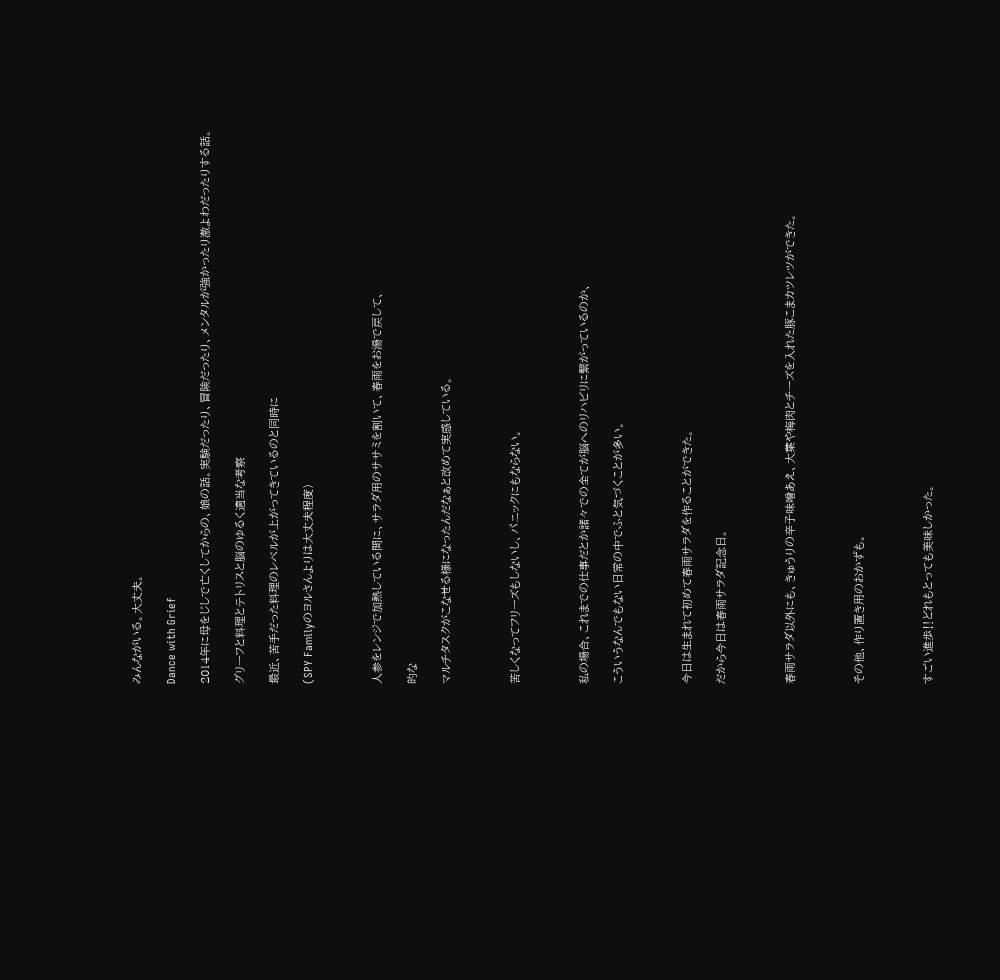みんながいる。大丈夫。

Dance with Grief

2014年に母をじしで亡くしてからの、娘の話。実験だったり、冒険だったり、メンタルが強かったり激よわだったりする話。

グリーフと料理とテトリスと脳のゆるく適当な考察

最近、苦手だった料理のレベルが上がってきているのと同時に

(SPY Familyのヨルさんよりは大丈夫程度)



人参をレンジで加熱している間に、サラダ用のササミを割いて、春雨をお湯で戻して、

的な

マルチタスクがこなせる様になったんだなぁと改めて実感している。



苦しくなってフリーズもしないし、パニックにもならない。



私の場合、これまでの仕事だとか諸々での全てが脳へのリハビリに繋がっているのか、

こういうなんでもない日常の中でふと気づくことが多い。



今日は生まれて初めて春雨サラダを作ることができた。

だから今日は春雨サラダ記念日。



春雨サラダ以外にも、きゅうりの辛子味噌あえ、大葉や梅肉とチーズを入れた豚こまカツレツができた。



その他、作り置き用のおかずも。



すごい進歩‼どれもとっても美味しかった。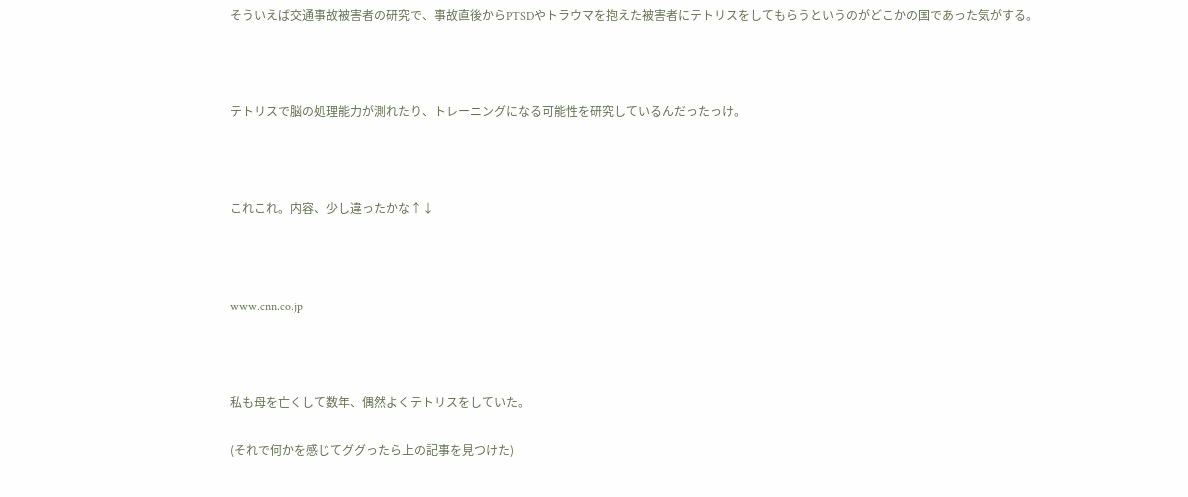そういえば交通事故被害者の研究で、事故直後からPTSDやトラウマを抱えた被害者にテトリスをしてもらうというのがどこかの国であった気がする。



テトリスで脳の処理能力が測れたり、トレーニングになる可能性を研究しているんだったっけ。



これこれ。内容、少し違ったかな↑↓



www.cnn.co.jp



私も母を亡くして数年、偶然よくテトリスをしていた。

(それで何かを感じてググったら上の記事を見つけた)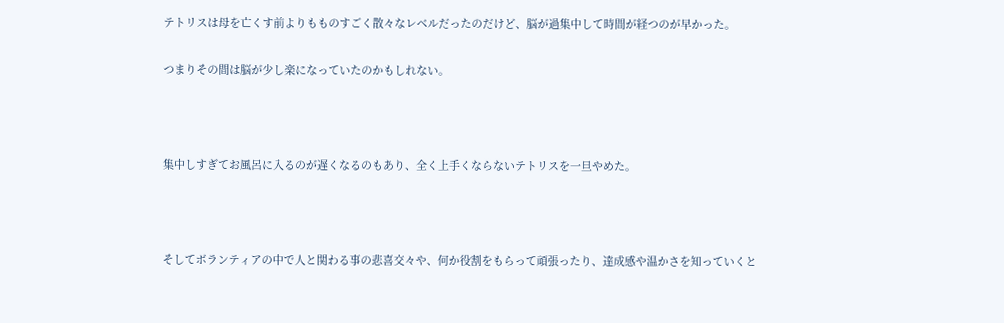テトリスは母を亡くす前よりもものすごく散々なレベルだったのだけど、脳が過集中して時間が経つのが早かった。

つまりその間は脳が少し楽になっていたのかもしれない。



集中しすぎてお風呂に入るのが遅くなるのもあり、全く上手くならないテトリスを一旦やめた。



そしてボランティアの中で人と関わる事の悲喜交々や、何か役割をもらって頑張ったり、達成感や温かさを知っていくと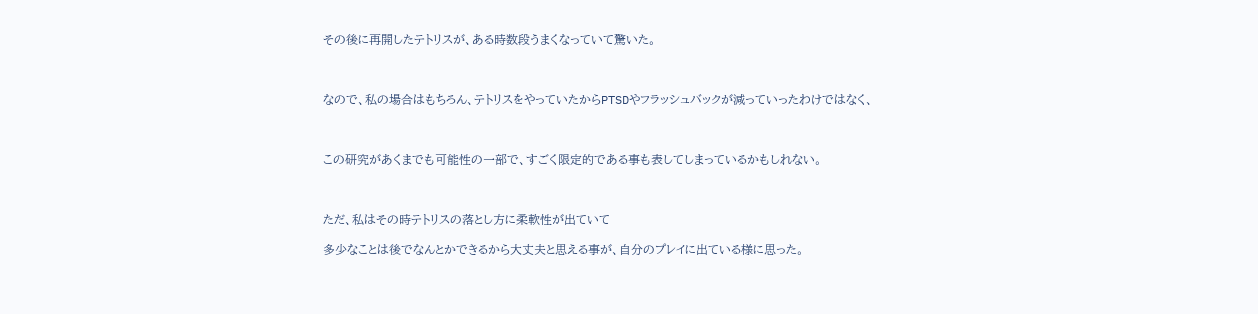その後に再開したテトリスが、ある時数段うまくなっていて驚いた。



なので、私の場合はもちろん、テトリスをやっていたからPTSDやフラッシュバックが減っていったわけではなく、



この研究があくまでも可能性の一部で、すごく限定的である事も表してしまっているかもしれない。



ただ、私はその時テトリスの落とし方に柔軟性が出ていて

多少なことは後でなんとかできるから大丈夫と思える事が、自分のプレイに出ている様に思った。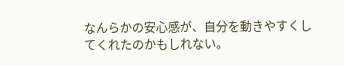なんらかの安心感が、自分を動きやすくしてくれたのかもしれない。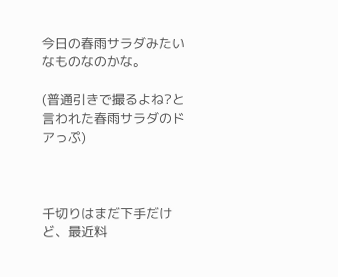今日の春雨サラダみたいなものなのかな。

(普通引きで撮るよね?と言われた春雨サラダのドアっぷ)



千切りはまだ下手だけど、最近料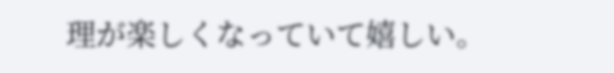理が楽しくなっていて嬉しい。